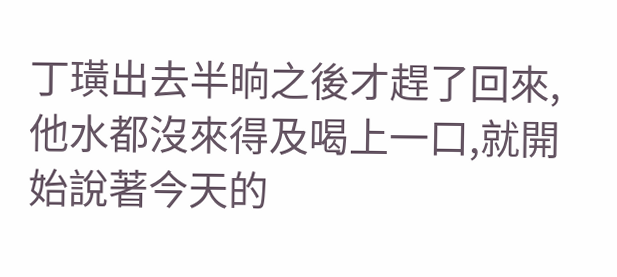丁璜出去半晌之後才趕了回來,他水都沒來得及喝上一口,就開始說著今天的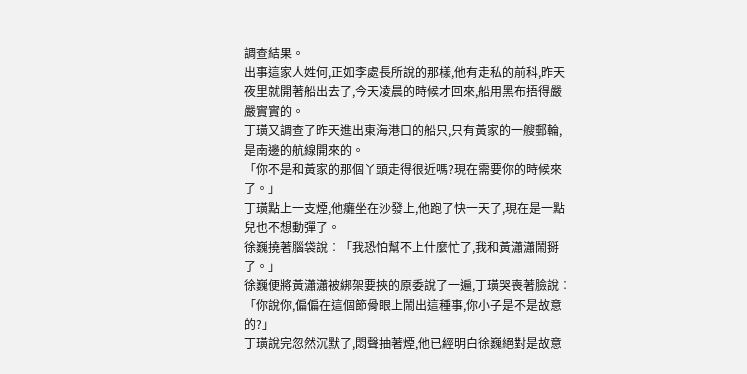調查結果。
出事這家人姓何,正如李處長所說的那樣,他有走私的前科,昨天夜里就開著船出去了,今天凌晨的時候才回來,船用黑布捂得嚴嚴實實的。
丁璜又調查了昨天進出東海港口的船只,只有黃家的一艘郵輪,是南邊的航線開來的。
「你不是和黃家的那個丫頭走得很近嗎?現在需要你的時候來了。」
丁璜點上一支煙,他癱坐在沙發上,他跑了快一天了,現在是一點兒也不想動彈了。
徐巍撓著腦袋說︰「我恐怕幫不上什麼忙了,我和黃瀟瀟鬧掰了。」
徐巍便將黃瀟瀟被綁架要挾的原委說了一遍,丁璜哭喪著臉說︰「你說你,偏偏在這個節骨眼上鬧出這種事,你小子是不是故意的?」
丁璜說完忽然沉默了,悶聲抽著煙,他已經明白徐巍絕對是故意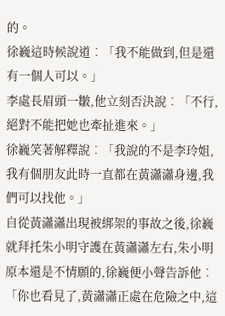的。
徐巍這時候說道︰「我不能做到,但是還有一個人可以。」
李處長眉頭一皺,他立刻否決說︰「不行,絕對不能把她也牽扯進來。」
徐巍笑著解釋說︰「我說的不是李玲姐,我有個朋友此時一直都在黃瀟瀟身邊,我們可以找他。」
自從黃瀟瀟出現被綁架的事故之後,徐巍就拜托朱小明守護在黃瀟瀟左右,朱小明原本還是不情願的,徐巍便小聲告訴他︰「你也看見了,黃瀟瀟正處在危險之中,這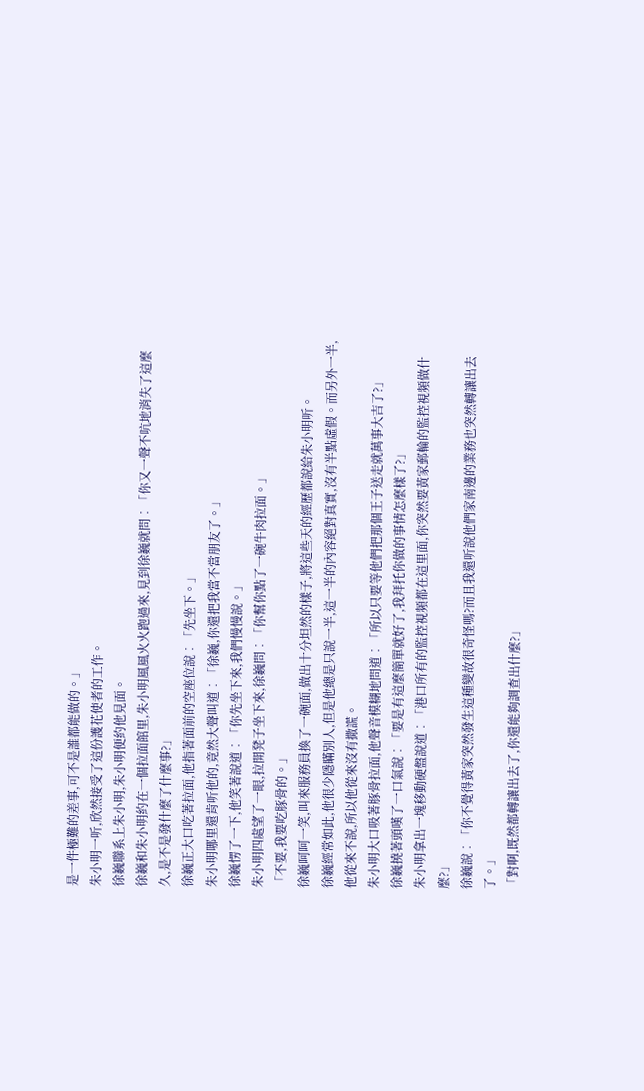是一件極難的差事,可不是誰都能做的。」
朱小明一听,欣然接受了這份護花使者的工作。
徐巍聯系上朱小明,朱小明便約他見面。
徐巍和朱小明約在一個拉面館里,朱小明風風火火跑過來,見到徐巍就問︰「你又一聲不吭地消失了這麼久,是不是發什麼了什麼事?」
徐巍正大口吃著拉面,他指著面前的空座位說︰「先坐下。」
朱小明哪里還肯听他的,竟然大聲叫道︰「徐巍,你還把我當不當朋友了。」
徐巍愣了一下,他笑著說道︰「你先坐下來,我們慢慢說。」
朱小明四處望了一眼,拉開凳子坐下來,徐巍問︰「你幫你點了一碗牛肉拉面。」
「不要,我要吃豚骨的。」
徐巍呵呵一笑,叫來服務員換了一碗面,做出十分坦然的樣子,將這些天的經歷都說給朱小明听。
徐巍經常如此,他很少隱瞞別人,但是他總是只說一半,這一半的內容絕對真實,沒有半點虛假。而另外一半,他從來不說,所以他從來沒有撒謊。
朱小明大口吸著豚骨拉面,他聲音模糊地問道︰「所以只要等他們把那個王子送走就萬事大吉了?」
徐巍撓著頭嘆了一口氣說︰「要是有這麼簡單就好了,我拜托你做的事情怎麼樣了?」
朱小明拿出一塊移動硬盤說道︰「港口所有的監控視頻都在這里面,你突然要黃家郵輪的監控視頻做什麼?」
徐巍說︰「你不覺得黃家突然發生這種變故很奇怪嗎?而且我還听說他們家南邊的業務也突然轉讓出去了。」
「對啊,既然都轉讓出去了,你還能夠調查出什麼?」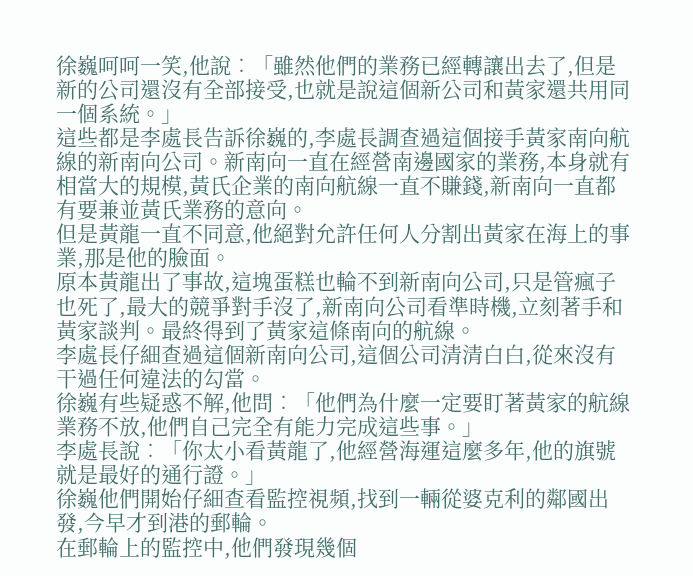徐巍呵呵一笑,他說︰「雖然他們的業務已經轉讓出去了,但是新的公司還沒有全部接受,也就是說這個新公司和黃家還共用同一個系統。」
這些都是李處長告訴徐巍的,李處長調查過這個接手黃家南向航線的新南向公司。新南向一直在經營南邊國家的業務,本身就有相當大的規模,黃氏企業的南向航線一直不賺錢,新南向一直都有要兼並黃氏業務的意向。
但是黃龍一直不同意,他絕對允許任何人分割出黃家在海上的事業,那是他的臉面。
原本黃龍出了事故,這塊蛋糕也輪不到新南向公司,只是管瘋子也死了,最大的競爭對手沒了,新南向公司看準時機,立刻著手和黃家談判。最終得到了黃家這條南向的航線。
李處長仔細查過這個新南向公司,這個公司清清白白,從來沒有干過任何違法的勾當。
徐巍有些疑惑不解,他問︰「他們為什麼一定要盯著黃家的航線業務不放,他們自己完全有能力完成這些事。」
李處長說︰「你太小看黃龍了,他經營海運這麼多年,他的旗號就是最好的通行證。」
徐巍他們開始仔細查看監控視頻,找到一輛從婆克利的鄰國出發,今早才到港的郵輪。
在郵輪上的監控中,他們發現幾個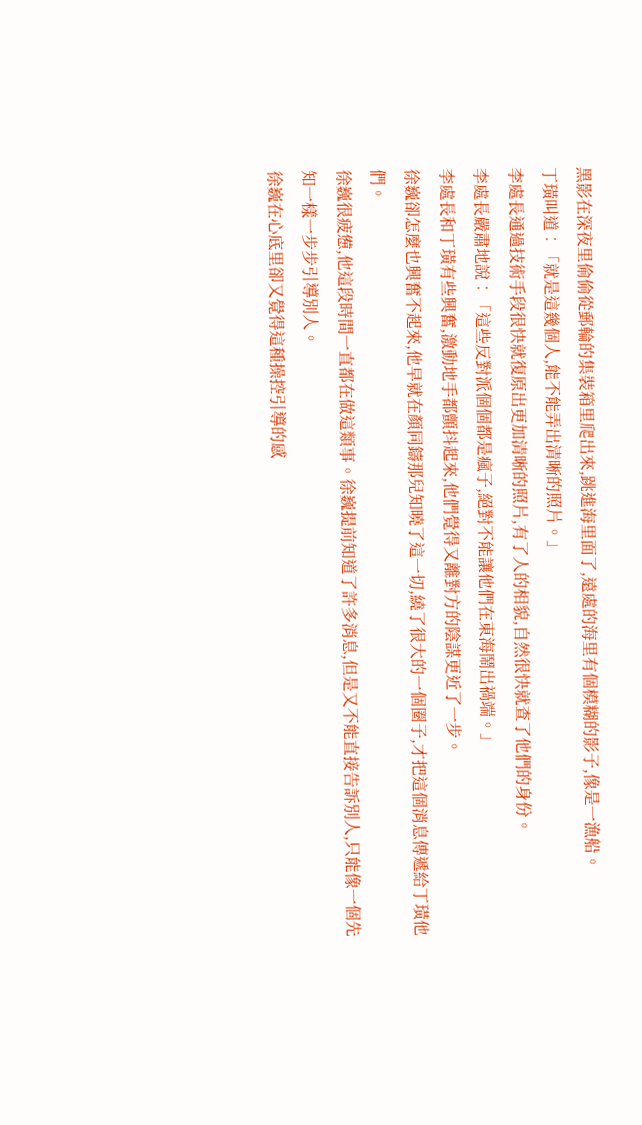黑影在深夜里偷偷從郵輪的集裝箱里爬出來,跳進海里面了,遠處的海里有個模糊的影子,像是一漁船。
丁璜叫道︰「就是這幾個人,能不能弄出清晰的照片。」
李處長通過技術手段很快就復原出更加清晰的照片,有了人的相貌,自然很快就查了他們的身份。
李處長嚴肅地說︰「這些反對派個個都是瘋子,絕對不能讓他們在東海鬧出禍端。」
李處長和丁璜有些興奮,激動地手都顫抖起來,他們覺得又離對方的陰謀更近了一步。
徐巍卻怎麼也興奮不起來,他早就在顏同鑄那兒知曉了這一切,繞了很大的一個圈子,才把這個消息傳遞給丁璜他們。
徐巍很疲憊,他這段時間一直都在做這類事。徐巍提前知道了許多消息,但是又不能直接告訴別人,只能像一個先知一樣一步步引導別人。
徐巍在心底里卻又覺得這種操控引導的感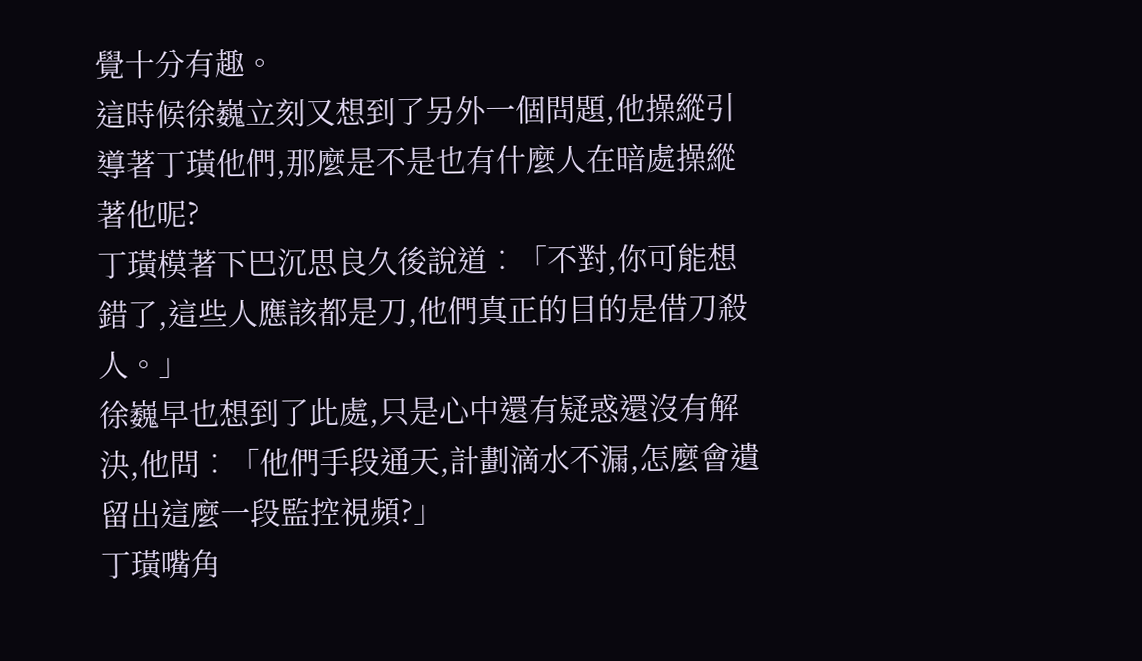覺十分有趣。
這時候徐巍立刻又想到了另外一個問題,他操縱引導著丁璜他們,那麼是不是也有什麼人在暗處操縱著他呢?
丁璜模著下巴沉思良久後說道︰「不對,你可能想錯了,這些人應該都是刀,他們真正的目的是借刀殺人。」
徐巍早也想到了此處,只是心中還有疑惑還沒有解決,他問︰「他們手段通天,計劃滴水不漏,怎麼會遺留出這麼一段監控視頻?」
丁璜嘴角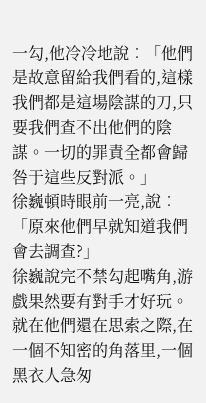一勾,他冷冷地說︰「他們是故意留給我們看的,這樣我們都是這場陰謀的刀,只要我們查不出他們的陰謀。一切的罪責全都會歸咎于這些反對派。」
徐巍頓時眼前一亮,說︰「原來他們早就知道我們會去調查?」
徐巍說完不禁勾起嘴角,游戲果然要有對手才好玩。
就在他們還在思索之際,在一個不知密的角落里,一個黑衣人急匆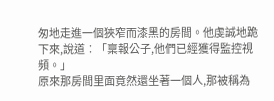匆地走進一個狹窄而漆黑的房間。他虔誠地跪下來,說道︰「稟報公子,他們已經獲得監控視頻。」
原來那房間里面竟然還坐著一個人,那被稱為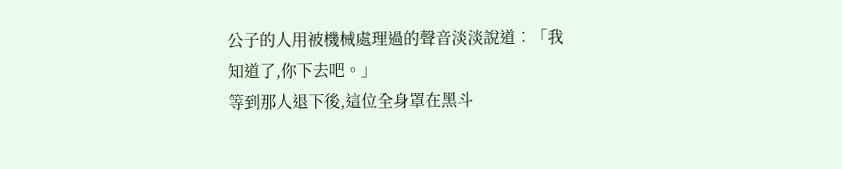公子的人用被機械處理過的聲音淡淡說道︰「我知道了,你下去吧。」
等到那人退下後,這位全身罩在黑斗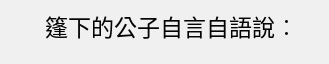篷下的公子自言自語說︰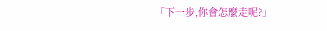「下一步,你會怎麼走呢?」